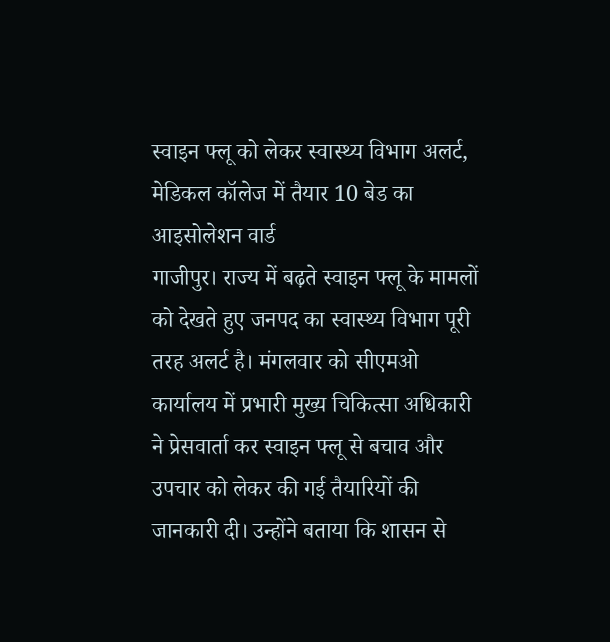स्वाइन फ्लू को लेकर स्वास्थ्य विभाग अलर्ट, मेडिकल कॉलेज में तैयार 10 बेड का आइसोलेशन वार्ड
गाजीपुर। राज्य में बढ़ते स्वाइन फ्लू के मामलों को देखते हुए जनपद का स्वास्थ्य विभाग पूरी तरह अलर्ट है। मंगलवार को सीएमओ कार्यालय में प्रभारी मुख्य चिकित्सा अधिकारी ने प्रेसवार्ता कर स्वाइन फ्लू से बचाव और उपचार को लेकर की गई तैयारियों की जानकारी दी। उन्होंने बताया कि शासन से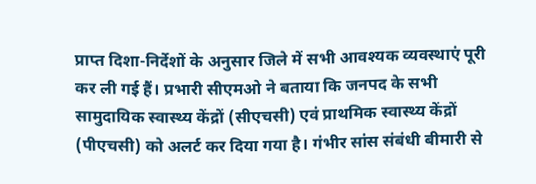प्राप्त दिशा-निर्देशों के अनुसार जिले में सभी आवश्यक व्यवस्थाएं पूरी कर ली गई हैं। प्रभारी सीएमओ ने बताया कि जनपद के सभी सामुदायिक स्वास्थ्य केंद्रों (सीएचसी) एवं प्राथमिक स्वास्थ्य केंद्रों (पीएचसी) को अलर्ट कर दिया गया है। गंभीर सांस संबंधी बीमारी से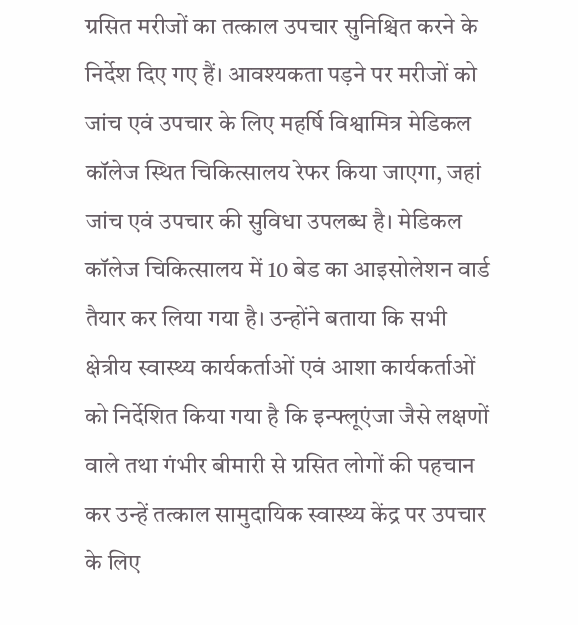ग्रसित मरीजों का तत्काल उपचार सुनिश्चित करने के निर्देश दिए गए हैं। आवश्यकता पड़ने पर मरीजों को जांच एवं उपचार के लिए महर्षि विश्वामित्र मेडिकल कॉलेज स्थित चिकित्सालय रेफर किया जाएगा, जहां जांच एवं उपचार की सुविधा उपलब्ध है। मेडिकल कॉलेज चिकित्सालय में 10 बेड का आइसोलेशन वार्ड तैयार कर लिया गया है। उन्होंने बताया कि सभी क्षेत्रीय स्वास्थ्य कार्यकर्ताओं एवं आशा कार्यकर्ताओं को निर्देशित किया गया है कि इन्फ्लूएंजा जैसे लक्षणों वाले तथा गंभीर बीमारी से ग्रसित लोगों की पहचान कर उन्हें तत्काल सामुदायिक स्वास्थ्य केंद्र पर उपचार के लिए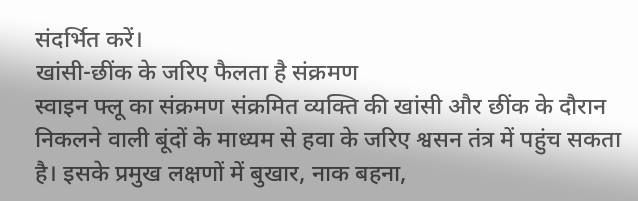संदर्भित करें।
खांसी-छींक के जरिए फैलता है संक्रमण
स्वाइन फ्लू का संक्रमण संक्रमित व्यक्ति की खांसी और छींक के दौरान निकलने वाली बूंदों के माध्यम से हवा के जरिए श्वसन तंत्र में पहुंच सकता है। इसके प्रमुख लक्षणों में बुखार, नाक बहना,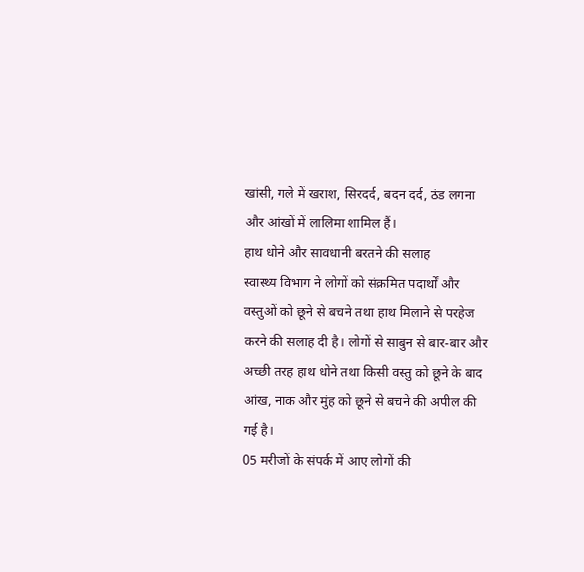खांसी, गले में खराश, सिरदर्द, बदन दर्द, ठंड लगना और आंखों में लालिमा शामिल हैं।
हाथ धोने और सावधानी बरतने की सलाह
स्वास्थ्य विभाग ने लोगों को संक्रमित पदार्थों और वस्तुओं को छूने से बचने तथा हाथ मिलाने से परहेज करने की सलाह दी है। लोगों से साबुन से बार-बार और अच्छी तरह हाथ धोने तथा किसी वस्तु को छूने के बाद आंख, नाक और मुंह को छूने से बचने की अपील की गई है।
05 मरीजों के संपर्क में आए लोगों की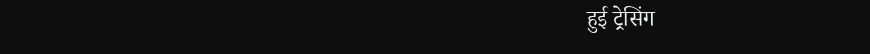हुई ट्रेसिंग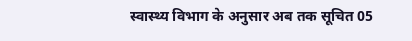स्वास्थ्य विभाग के अनुसार अब तक सूचित 05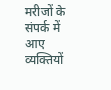मरीजों के संपर्क में आए व्यक्तियों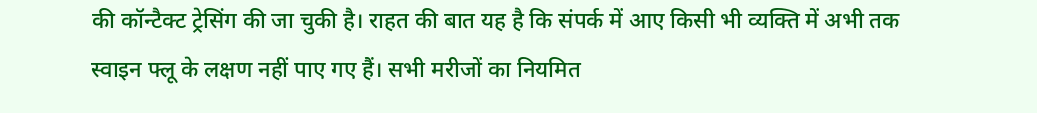की कॉन्टैक्ट ट्रेसिंग की जा चुकी है। राहत की बात यह है कि संपर्क में आए किसी भी व्यक्ति में अभी तक स्वाइन फ्लू के लक्षण नहीं पाए गए हैं। सभी मरीजों का नियमित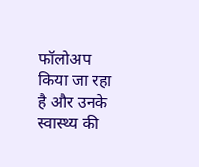फॉलोअप किया जा रहा है और उनके स्वास्थ्य की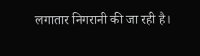लगातार निगरानी की जा रही है।